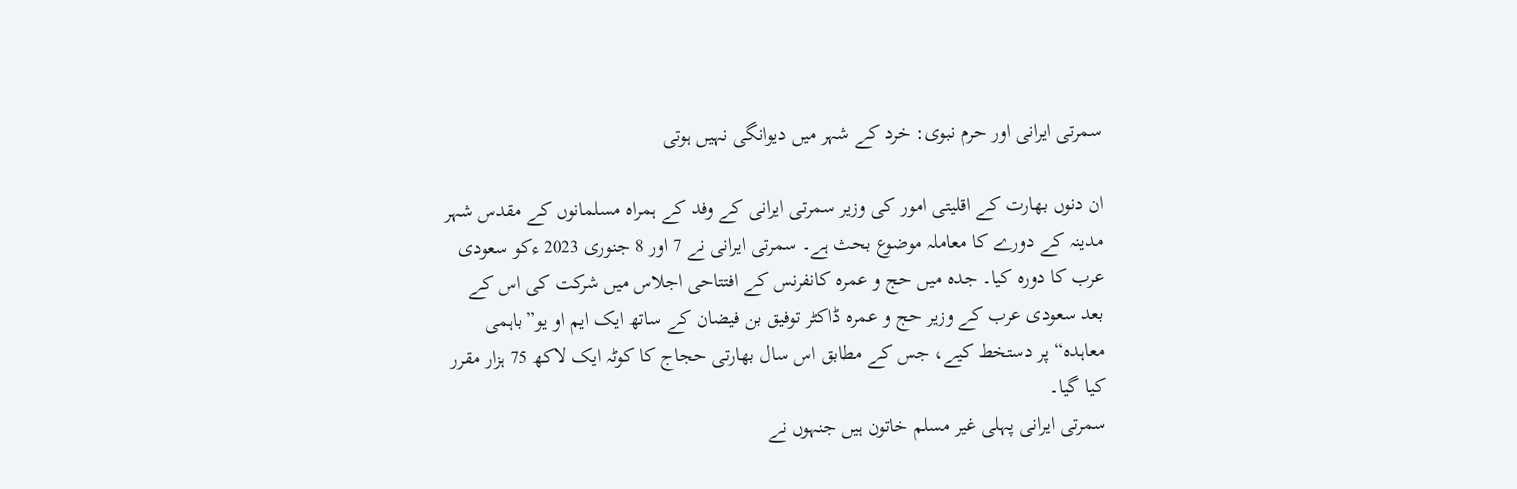سمرتی ایرانی اور حرم نبوی: خرد کے شہر میں دیوانگی نہیں ہوتی

ان دنوں بھارت کے اقلیتی امور کی وزیر سمرتی ایرانی کے وفد کے ہمراہ مسلمانوں کے مقدس شہر مدینہ کے دورے کا معاملہ موضوع بحث ہے۔ سمرتی ایرانی نے 7 اور 8 جنوری 2023 ءکو سعودی عرب کا دورہ کیا۔ جدہ میں حج و عمرہ کانفرنس کے افتتاحی اجلاس میں شرکت کی اس کے بعد سعودی عرب کے وزیر حج و عمرہ ڈاکٹر توفیق بن فیضان کے ساتھ ایک ایم او یو”باہمی معاہدہ“ پر دستخط کیے، جس کے مطابق اس سال بھارتی حجاج کا کوٹہ ایک لاکھ 75 ہزار مقرر کیا گیا۔
سمرتی ایرانی پہلی غیر مسلم خاتون ہیں جنہوں نے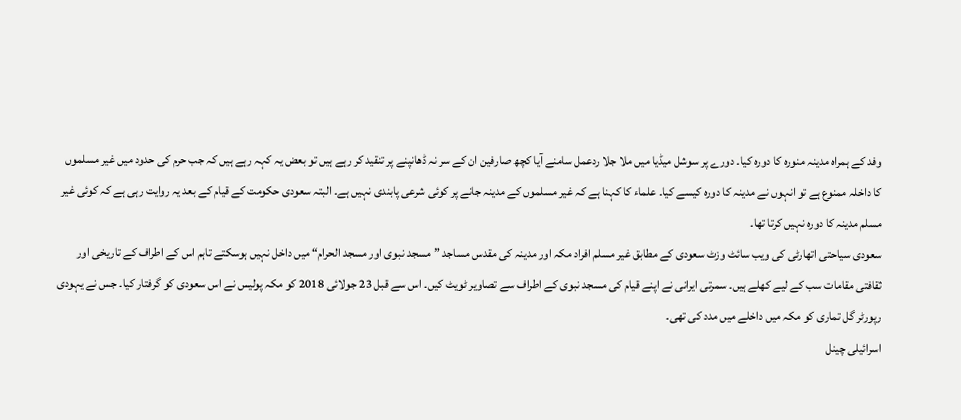وفد کے ہمراہ مدینہ منورہ کا دورہ کیا۔ دورے پر سوشل میڈیا میں ملا جلا ردعمل سامنے آیا کچھ صارفین ان کے سر نہ ڈھانپنے پر تنقید کر رہے ہیں تو بعض یہ کہہ رہے ہیں کہ جب حرم کی حدود میں غیر مسلموں کا داخلہ ممنوع ہے تو انہوں نے مدینہ کا دورہ کیسے کیا۔ علماء کا کہنا ہے کہ غیر مسلموں کے مدینہ جانے پر کوئی شرعی پابندی نہیں ہے۔ البتہ سعودی حکومت کے قیام کے بعد یہ روایت رہی ہے کہ کوئی غیر مسلم مدینہ کا دورہ نہیں کرتا تھا۔
سعودی سیاحتی اتھارٹی کی ویب سائٹ وزٹ سعودی کے مطابق غیر مسلم افراد مکہ اور مدینہ کی مقدس مساجد ”مسجد نبوی اور مسجد الحرام“ میں داخل نہیں ہوسکتے تاہم اس کے اطراف کے تاریخی اور ثقافتی مقامات سب کے لیے کھلے ہیں۔ سمرتی ایرانی نے اپنے قیام کی مسجد نبوی کے اطراف سے تصاویر ٹویٹ کیں۔ اس سے قبل 23 جولائی 2018 کو مکہ پولیس نے اس سعودی کو گرفتار کیا۔ جس نے یہودی رپورٹر گل تماری کو مکہ میں داخلے میں مدد کی تھی۔
اسرائیلی چینل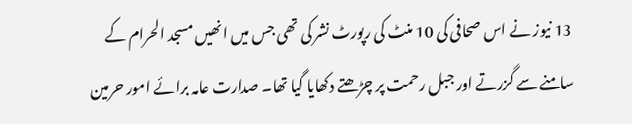13 نیوز نے اس صحافی کی 10 منٹ کی رپورٹ نشر کی تھی جس میں انھیں مسجد الحرام کے سامنے سے گزرتے اور جبل رحمت پر چڑھتے دکھایا گیا تھا۔ صدارت عامہ برائے امور حرمین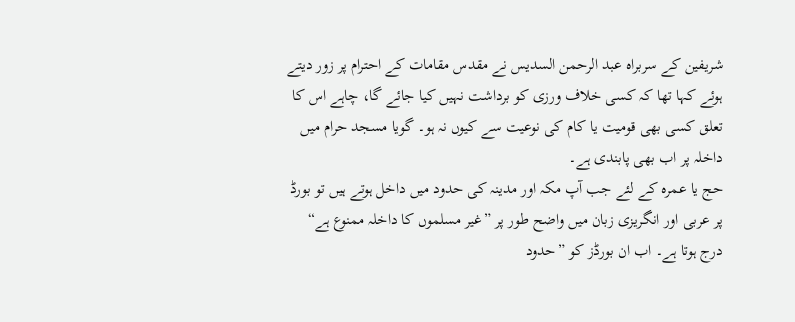شریفین کے سربراہ عبد الرحمن السدیس نے مقدس مقامات کے احترام پر زور دیتے ہوئے کہا تھا کہ کسی خلاف ورزی کو برداشت نہیں کیا جائے گا، چاہے اس کا تعلق کسی بھی قومیت یا کام کی نوعیت سے کیوں نہ ہو۔ گویا مسجد حرام میں داخلہ پر اب بھی پابندی ہے۔
حج یا عمرہ کے لئے جب آپ مکہ اور مدینہ کی حدود میں داخل ہوتے ہیں تو بورڈ پر عربی اور انگریزی زبان میں واضح طور پر ”غیر مسلموں کا داخلہ ممنوع ہے“ درج ہوتا ہے۔ اب ان بورڈز کو ”حدود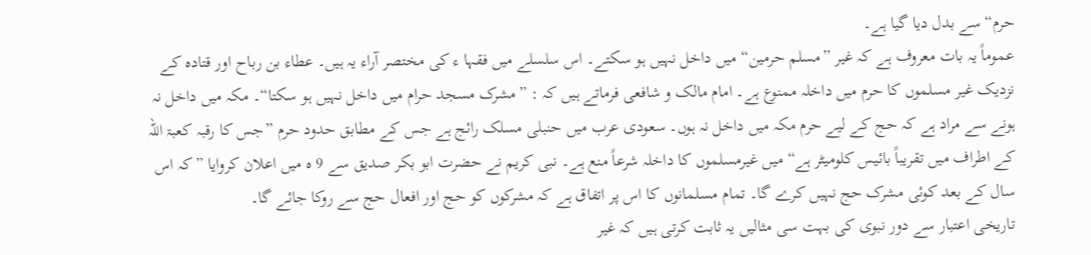حرم“ سے بدل دیا گیا ہے۔
عموماً یہ بات معروف ہے کہ غیر ”مسلم حرمین“ میں داخل نہیں ہو سکتے۔ اس سلسلے میں فقہا ء کی مختصر آراء یہ ہیں۔ عطاء بن رباح اور قتادہ کے نزدیک غیر مسلموں کا حرم میں داخلہ ممنوع ہے۔ امام مالک و شافعی فرماتے ہیں کہ : ”مشرک مسجد حرام میں داخل نہیں ہو سکتا“۔ مکہ میں داخل نہ ہونے سے مراد ہے کہ حج کے لیے حرم مکہ میں داخل نہ ہوں۔ سعودی عرب میں حنبلی مسلک رائج ہے جس کے مطابق حدود حرم ”جس کا رقبہ کعبۃ اللہ کے اطراف میں تقریباً بائیس کلومیٹر ہے“ میں غیرمسلموں کا داخلہ شرعاً منع ہے۔ نبی کریم نے حضرت ابو بکر صدیق سے 9 ہ میں اعلان کروایا ”کہ اس سال کے بعد کوئی مشرک حج نہیں کرے گا۔ تمام مسلمانوں کا اس پر اتفاق ہے کہ مشرکوں کو حج اور افعال حج سے روکا جائے گا۔
تاریخی اعتبار سے دور نبوی کی بہت سی مثالیں یہ ثابت کرتی ہیں کہ غیر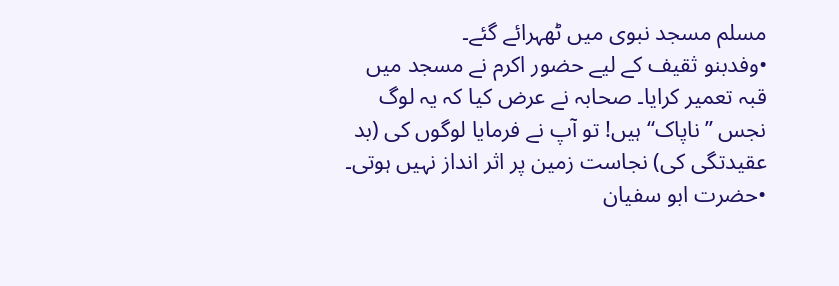مسلم مسجد نبوی میں ٹھہرائے گئے۔
•وفدبنو ثقیف کے لیے حضور اکرم نے مسجد میں قبہ تعمیر کرایا۔ صحابہ نے عرض کیا کہ یہ لوگ نجس ”ناپاک“ ہیں! تو آپ نے فرمایا لوگوں کی (بد عقیدتگی کی) نجاست زمین پر اثر انداز نہیں ہوتی۔ •حضرت ابو سفیان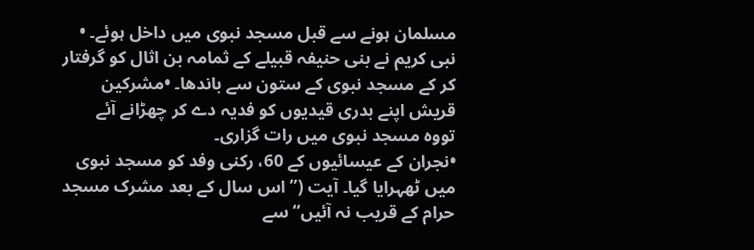مسلمان ہونے سے قبل مسجد نبوی میں داخل ہوئے۔ • نبی کریم نے بنی حنیفہ قبیلے کے ثمامہ بن اثال کو گرفتار کر کے مسجد نبوی کے ستون سے باندھا۔ •مشرکین قریش اپنے بدری قیدیوں کو فدیہ دے کر چھڑانے آئے تووہ مسجد نبوی میں رات گزاری۔
•نجران کے عیسائیوں کے 60، رکنی وفد کو مسجد نبوی میں ٹھہرایا گیا۔ آیت (”اس سال کے بعد مشرک مسجد حرام کے قریب نہ آئیں“ سے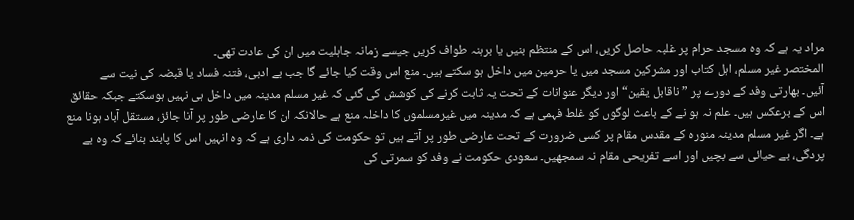مراد یہ ہے کہ وہ مسجد حرام پر غلبہ حاصل کریں، اس کے منتظم بنیں یا برہنہ طواف کریں جیسے زمانہ جاہلیت میں ان کی عادت تھی۔
المختصر غیر مسلم، اہل کتاب اور مشرکین مسجد میں یا حرمین میں داخل ہو سکتے ہیں۔ منع اس وقت کیا جائے گا جب بے ادبی، فتنہ فساد یا قبضہ کی نیت سے
آئیں۔ بھارتی وفد کے دورے پر ”ناقابل یقین“ اور دیگر عنوانات کے تحت یہ ثابت کرنے کی کوشش کی گئی کہ غیر مسلم مدینہ میں داخل ہی نہیں ہوسکتے جبکہ حقائق اس کے برعکس ہیں۔ علم نہ ہو نے کے باعث لوگوں کو غلط فہمی ہے کہ مدینہ میں غیرمسلموں کا داخلہ منع ہے حالانکہ ان کا عارضی طور پر آنا جائز، مستقل آباد ہونا منع ہے۔ اگر غیر مسلم مدینہ منورہ کے مقدس مقام پر کسی ضرورت کے تحت عارضی طور پر آتے ہیں تو حکومت کی ذمہ داری ہے کہ وہ انہیں اس کا پابند بنائے کہ وہ بے پردگی، بے حیائی سے بچیں اور اسے تفریحی مقام نہ سمجھیں۔ سعودی حکومت نے وفد کو سمرتی کی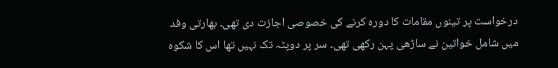درخواست پر تینوں مقامات کا دورہ کرنے کی خصوصی اجازت دی تھی۔ بھارتی وفد میں شامل خواتین نے ساڑھی پہن رکھی تھی۔ سر پر دوپٹہ تک نہیں تھا اس کا شکوہ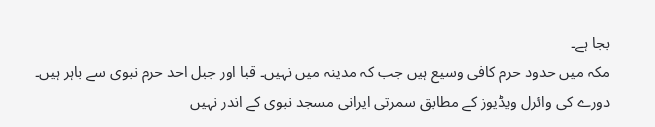بجا ہے۔
مکہ میں حدود حرم کافی وسیع ہیں جب کہ مدینہ میں نہیں۔ قبا اور جبل احد حرم نبوی سے باہر ہیں۔ دورے کی وائرل ویڈیوز کے مطابق سمرتی ایرانی مسجد نبوی کے اندر نہیں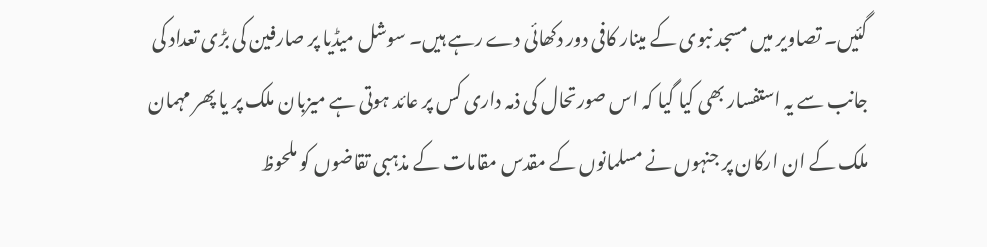گئیں۔ تصاویر میں مسجد نبوی کے مینار کافی دور دکھائی دے رہے ہیں۔ سوشل میڈیا پر صارفین کی بڑی تعداد کی جانب سے یہ استفسار بھی کیا گیا کہ اس صورتحال کی ذمہ داری کس پر عائد ہوتی ہے میزبان ملک پر یا پھر مہمان ملک کے ان ارکان پر جنہوں نے مسلمانوں کے مقدس مقامات کے مذہبی تقاضوں کو ملحوظ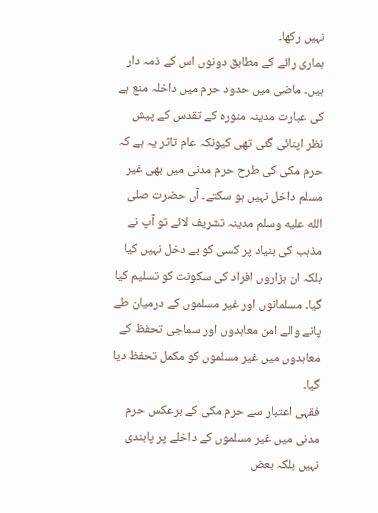نہیں رکھا۔
ہماری رائے کے مطابق دونوں اس کے ذمہ دار ہیں۔ ماضی میں حدود حرم میں داخلہ منع ہے کی عبارت مدینہ منورہ کے تقدس کے پیش نظر اپنائی گئی تھی کیونکہ عام تاثر یہ ہے کہ حرم مکی کی طرح حرم مدنی میں بھی غیر مسلم داخل نہیں ہو سکتے۔ آں حضرت صلى الله عليه وسلم مدینہ تشریف لائے تو آپ نے مذہب کی بنیاد پر کسی کو بے دخل نہیں کیا بلکہ ان ہزاروں افراد کی سکونت کو تسلیم کیا گیا۔ مسلمانوں اور غیر مسلموں کے درمیان طے پانے والے امن معاہدوں اور سماجی تحفظ کے معاہدوں میں غیر مسلموں کو مکمل تحفظ دیا گیا۔
فقہی اعتبار سے حرم مکی کے برعکس حرم مدنی میں غیر مسلموں کے داخلے پر پابندی نہیں بلکہ بعض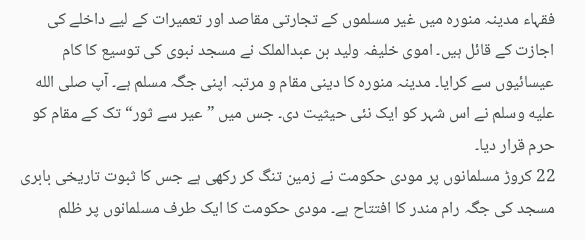فقہاء مدینہ منورہ میں غیر مسلموں کے تجارتی مقاصد اور تعمیرات کے لیے داخلے کی اجازت کے قائل ہیں۔ اموی خلیفہ ولید بن عبدالملک نے مسجد نبوی کی توسیع کا کام عیسائیوں سے کرایا۔ مدینہ منورہ کا دینی مقام و مرتبہ اپنی جگہ مسلم ہے۔ آپ صلى الله عليه وسلم نے اس شہر کو ایک نئی حیثیت دی۔ جس میں ”عیر سے ثور“ تک کے مقام کو حرم قرار دیا۔
22 کروڑ مسلمانوں پر مودی حکومت نے زمین تنگ کر رکھی ہے جس کا ثبوت تاریخی بابری مسجد کی جگہ رام مندر کا افتتاح ہے۔ مودی حکومت کا ایک طرف مسلمانوں پر ظلم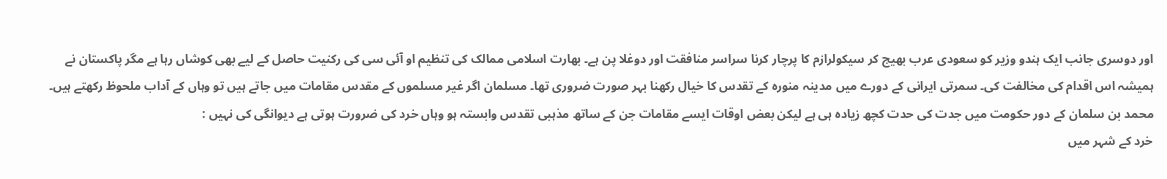اور دوسری جانب ایک ہندو وزیر کو سعودی عرب بھیج کر سیکولرازم کا پرچار کرنا سراسر منافقت اور دوغلا پن ہے۔ بھارت اسلامی ممالک کی تنظیم او آئی سی کی رکنیت حاصل کے لیے بھی کوشاں رہا ہے مگر پاکستان نے ہمیشہ اس اقدام کی مخالفت کی۔ سمرتی ایرانی کے دورے میں مدینہ منورہ کے تقدس کا خیال رکھنا بہر صورت ضروری تھا۔ مسلمان اگر غیر مسلموں کے مقدس مقامات میں جاتے ہیں تو وہاں کے آداب ملحوظ رکھتے ہیں۔ محمد بن سلمان کے دور حکومت میں جدت کی حدت کچھ زیادہ ہی ہے لیکن بعض اوقات ایسے مقامات جن کے ساتھ مذہبی تقدس وابستہ ہو وہاں خرد کی ضرورت ہوتی ہے دیوانگی کی نہیں :
خرد کے شہر میں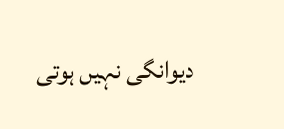دیوانگی نہیں ہوتی